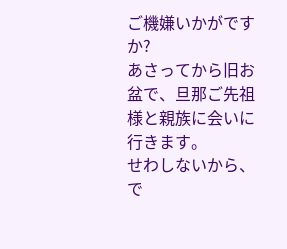ご機嫌いかがですか?
あさってから旧お盆で、旦那ご先祖様と親族に会いに行きます。
せわしないから、で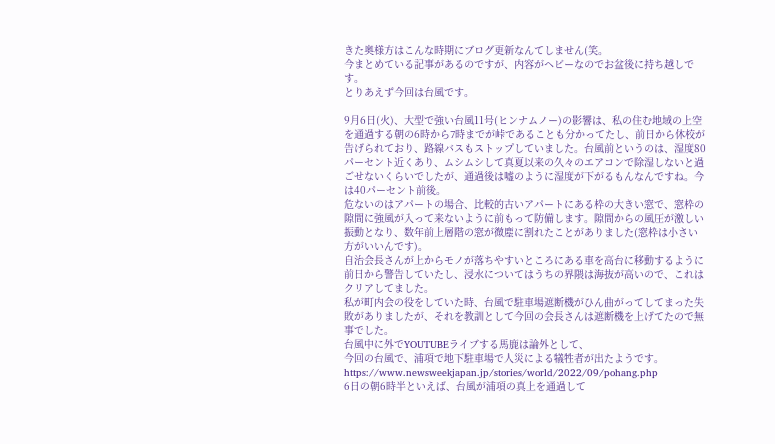きた奥様方はこんな時期にブログ更新なんてしません(笑。
今まとめている記事があるのですが、内容がヘビーなのでお盆後に持ち越しです。
とりあえず今回は台風です。

9月6日(火)、大型で強い台風11号(ヒンナムノー)の影響は、私の住む地域の上空を通過する朝の6時から7時までが峠であることも分かってたし、前日から休校が告げられており、路線バスもストップしていました。台風前というのは、湿度80パーセント近くあり、ムシムシして真夏以来の久々のエアコンで除湿しないと過ごせないくらいでしたが、通過後は嘘のように湿度が下がるもんなんですね。今は40パーセント前後。
危ないのはアパートの場合、比較的古いアパートにある枠の大きい窓で、窓枠の隙間に強風が入って来ないように前もって防備します。隙間からの風圧が激しい振動となり、数年前上層階の窓が微塵に割れたことがありました(窓枠は小さい方がいいんです)。
自治会長さんが上からモノが落ちやすいところにある車を高台に移動するように前日から警告していたし、浸水についてはうちの界隈は海抜が高いので、これはクリアしてました。
私が町内会の役をしていた時、台風で駐車場遮断機がひん曲がってしてまった失敗がありましたが、それを教訓として今回の会長さんは遮断機を上げてたので無事でした。
台風中に外でYOUTUBEライブする馬鹿は論外として、
今回の台風で、浦項で地下駐車場で人災による犠牲者が出たようです。
https://www.newsweekjapan.jp/stories/world/2022/09/pohang.php
6日の朝6時半といえば、台風が浦項の真上を通過して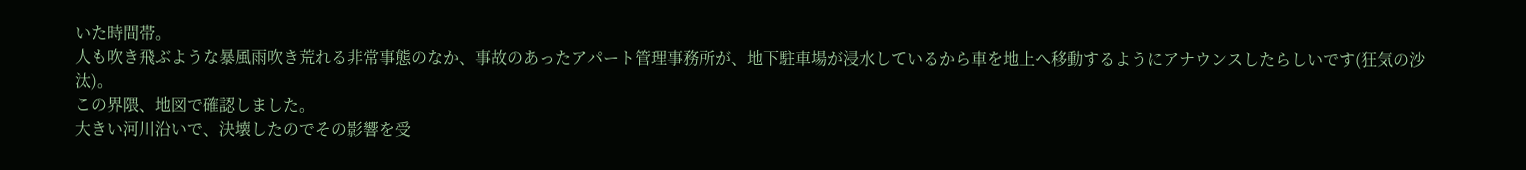いた時間帯。
人も吹き飛ぶような暴風雨吹き荒れる非常事態のなか、事故のあったアパート管理事務所が、地下駐車場が浸水しているから車を地上へ移動するようにアナウンスしたらしいです(狂気の沙汰)。
この界隈、地図で確認しました。
大きい河川沿いで、決壊したのでその影響を受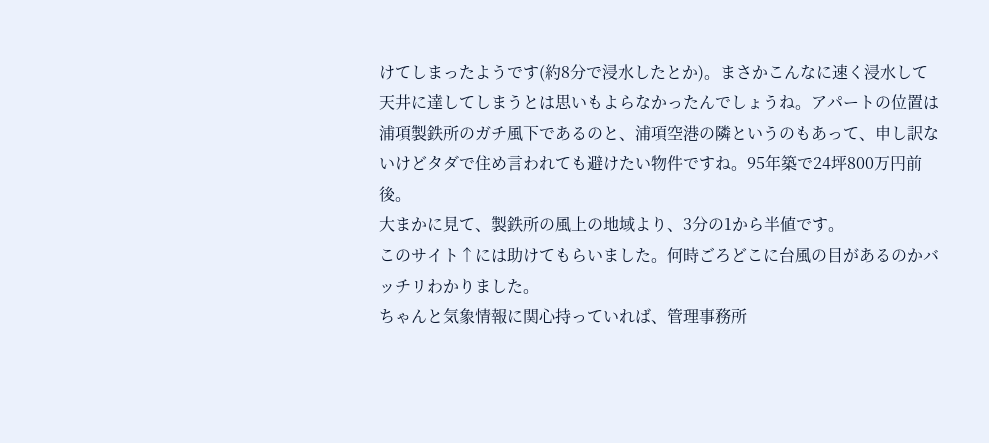けてしまったようです(約8分で浸水したとか)。まさかこんなに速く浸水して天井に達してしまうとは思いもよらなかったんでしょうね。アパートの位置は浦項製鉄所のガチ風下であるのと、浦項空港の隣というのもあって、申し訳ないけどタダで住め言われても避けたい物件ですね。95年築で24坪800万円前後。
大まかに見て、製鉄所の風上の地域より、3分の1から半値です。
このサイト↑には助けてもらいました。何時ごろどこに台風の目があるのかバッチリわかりました。
ちゃんと気象情報に関心持っていれば、管理事務所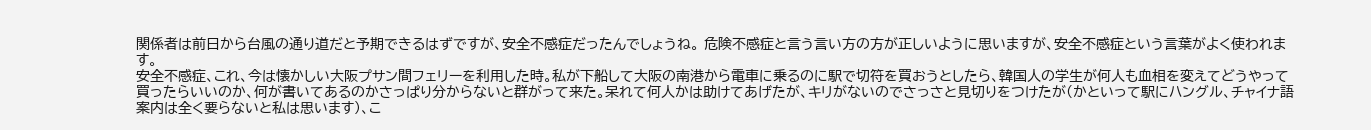関係者は前日から台風の通り道だと予期できるはずですが、安全不感症だったんでしょうね。 危険不感症と言う言い方の方が正しいように思いますが、安全不感症という言葉がよく使われます。
安全不感症、これ、今は懐かしい大阪プサン間フェリーを利用した時。私が下船して大阪の南港から電車に乗るのに駅で切符を買おうとしたら、韓国人の学生が何人も血相を変えてどうやって買ったらいいのか、何が書いてあるのかさっぱり分からないと群がって来た。呆れて何人かは助けてあげたが、キリがないのでさっさと見切りをつけたが(かといって駅にハングル、チャイナ語案内は全く要らないと私は思います)、こ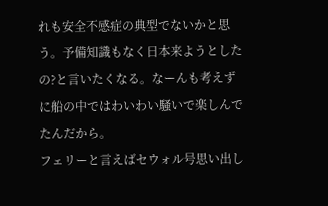れも安全不感症の典型でないかと思う。予備知識もなく日本来ようとしたの?と言いたくなる。なーんも考えずに船の中ではわいわい騒いで楽しんでたんだから。
フェリーと言えばセウォル号思い出し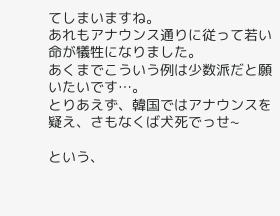てしまいますね。
あれもアナウンス通りに従って若い命が犠牲になりました。
あくまでこういう例は少数派だと願いたいです…。
とりあえず、韓国ではアナウンスを疑え、さもなくば犬死でっせ~

という、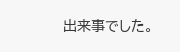出来事でした。